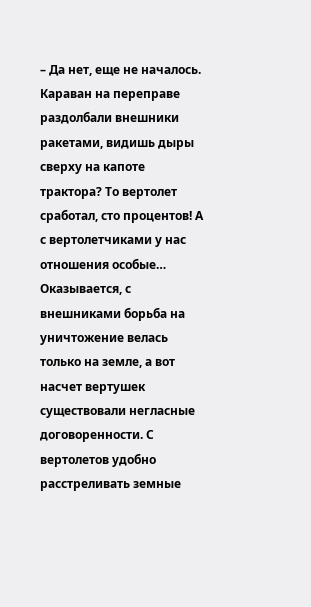– Да нет, еще не началось. Караван на переправе раздолбали внешники ракетами, видишь дыры сверху на капоте трактора? То вертолет сработал, сто процентов! А с вертолетчиками у нас отношения особые…
Оказывается, с внешниками борьба на уничтожение велась только на земле, а вот насчет вертушек существовали негласные договоренности. С вертолетов удобно расстреливать земные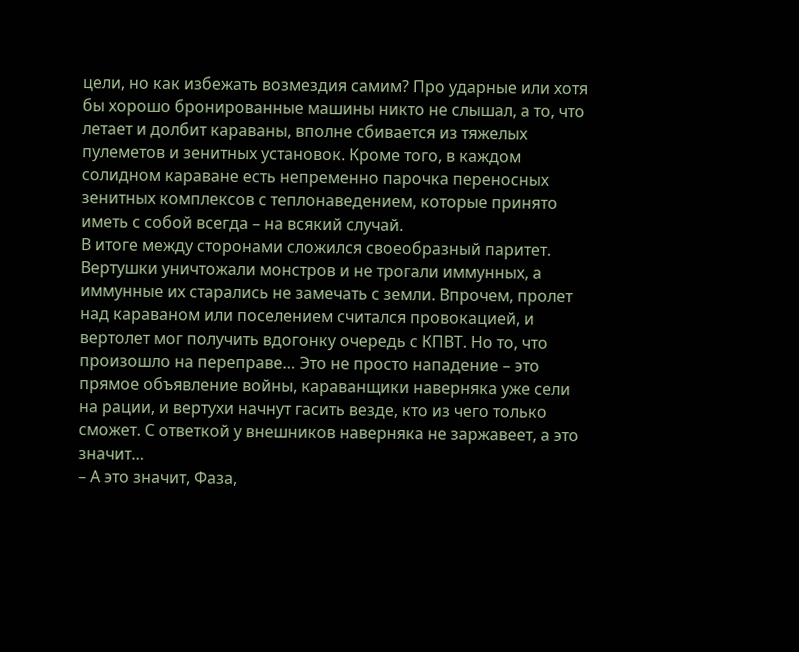цели, но как избежать возмездия самим? Про ударные или хотя бы хорошо бронированные машины никто не слышал, а то, что летает и долбит караваны, вполне сбивается из тяжелых пулеметов и зенитных установок. Кроме того, в каждом солидном караване есть непременно парочка переносных зенитных комплексов с теплонаведением, которые принято иметь с собой всегда – на всякий случай.
В итоге между сторонами сложился своеобразный паритет. Вертушки уничтожали монстров и не трогали иммунных, а иммунные их старались не замечать с земли. Впрочем, пролет над караваном или поселением считался провокацией, и вертолет мог получить вдогонку очередь с КПВТ. Но то, что произошло на переправе… Это не просто нападение – это прямое объявление войны, караванщики наверняка уже сели на рации, и вертухи начнут гасить везде, кто из чего только сможет. С ответкой у внешников наверняка не заржавеет, а это значит…
– А это значит, Фаза,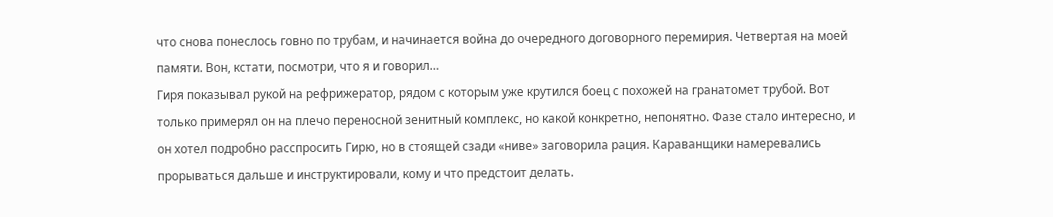что снова понеслось говно по трубам, и начинается война до очередного договорного перемирия. Четвертая на моей памяти. Вон, кстати, посмотри, что я и говорил…
Гиря показывал рукой на рефрижератор, рядом с которым уже крутился боец с похожей на гранатомет трубой. Вот только примерял он на плечо переносной зенитный комплекс, но какой конкретно, непонятно. Фазе стало интересно, и он хотел подробно расспросить Гирю, но в стоящей сзади «ниве» заговорила рация. Караванщики намеревались прорываться дальше и инструктировали, кому и что предстоит делать.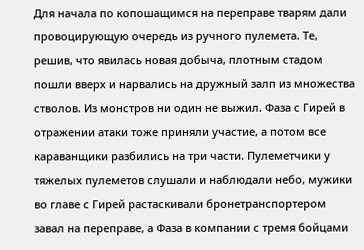Для начала по копошащимся на переправе тварям дали провоцирующую очередь из ручного пулемета. Те, решив, что явилась новая добыча, плотным стадом пошли вверх и нарвались на дружный залп из множества стволов. Из монстров ни один не выжил. Фаза с Гирей в отражении атаки тоже приняли участие, а потом все караванщики разбились на три части. Пулеметчики у тяжелых пулеметов слушали и наблюдали небо, мужики во главе с Гирей растаскивали бронетранспортером завал на переправе, а Фаза в компании с тремя бойцами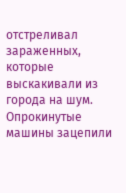отстреливал зараженных, которые выскакивали из города на шум.
Опрокинутые машины зацепили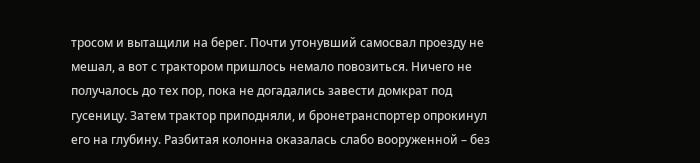тросом и вытащили на берег. Почти утонувший самосвал проезду не мешал, а вот с трактором пришлось немало повозиться. Ничего не получалось до тех пор, пока не догадались завести домкрат под гусеницу. Затем трактор приподняли, и бронетранспортер опрокинул его на глубину. Разбитая колонна оказалась слабо вооруженной – без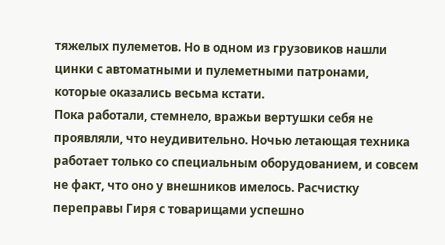тяжелых пулеметов. Но в одном из грузовиков нашли цинки с автоматными и пулеметными патронами, которые оказались весьма кстати.
Пока работали, стемнело, вражьи вертушки себя не проявляли, что неудивительно. Ночью летающая техника работает только со специальным оборудованием, и совсем не факт, что оно у внешников имелось. Расчистку переправы Гиря с товарищами успешно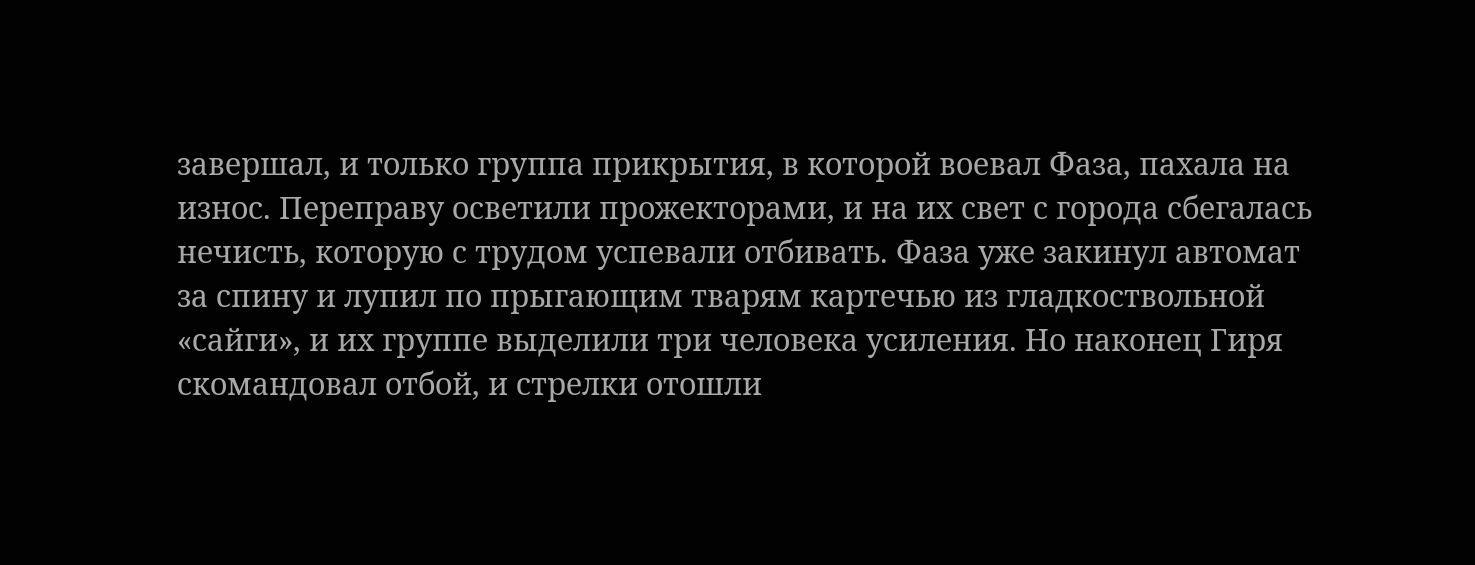завершал, и только группа прикрытия, в которой воевал Фаза, пахала на износ. Переправу осветили прожекторами, и на их свет с города сбегалась нечисть, которую с трудом успевали отбивать. Фаза уже закинул автомат за спину и лупил по прыгающим тварям картечью из гладкоствольной «сайги», и их группе выделили три человека усиления. Но наконец Гиря скомандовал отбой, и стрелки отошли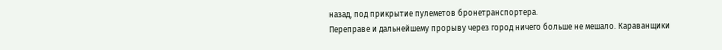назад, под прикрытие пулеметов бронетранспортера.
Переправе и дальнейшему прорыву через город ничего больше не мешало. Караванщики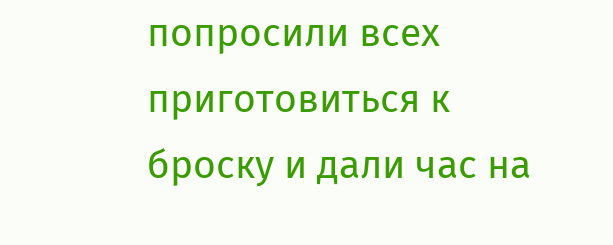попросили всех приготовиться к броску и дали час на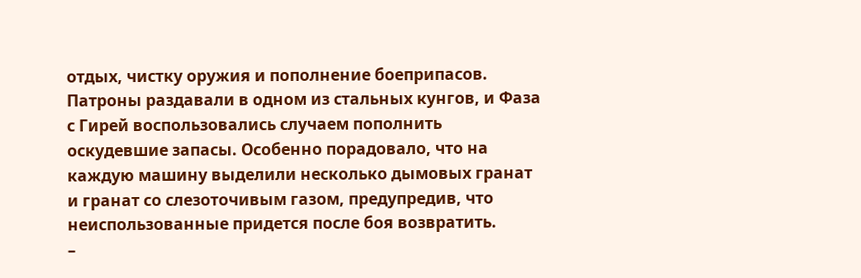отдых, чистку оружия и пополнение боеприпасов. Патроны раздавали в одном из стальных кунгов, и Фаза с Гирей воспользовались случаем пополнить оскудевшие запасы. Особенно порадовало, что на каждую машину выделили несколько дымовых гранат и гранат со слезоточивым газом, предупредив, что неиспользованные придется после боя возвратить.
–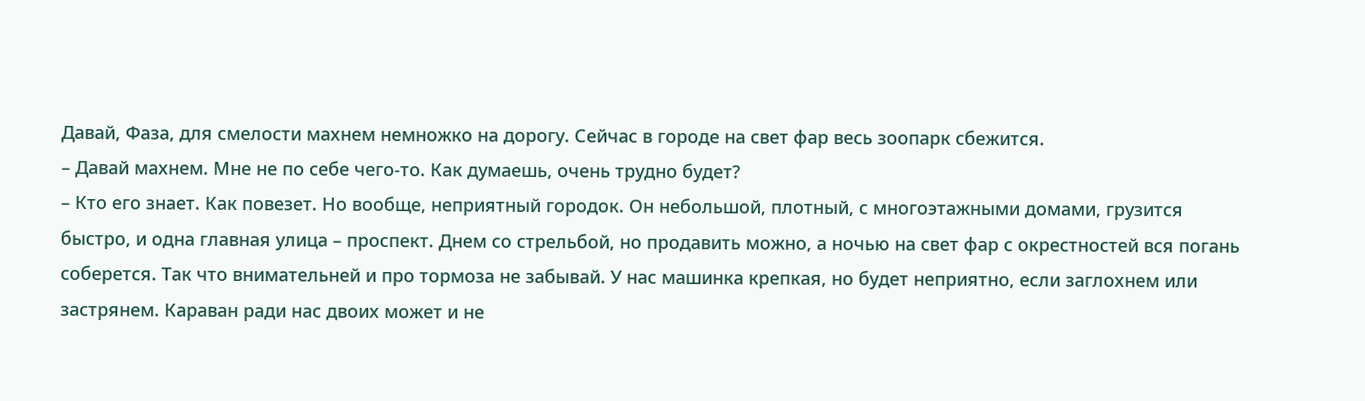Давай, Фаза, для смелости махнем немножко на дорогу. Сейчас в городе на свет фар весь зоопарк сбежится.
– Давай махнем. Мне не по себе чего-то. Как думаешь, очень трудно будет?
– Кто его знает. Как повезет. Но вообще, неприятный городок. Он небольшой, плотный, с многоэтажными домами, грузится быстро, и одна главная улица – проспект. Днем со стрельбой, но продавить можно, а ночью на свет фар с окрестностей вся погань соберется. Так что внимательней и про тормоза не забывай. У нас машинка крепкая, но будет неприятно, если заглохнем или застрянем. Караван ради нас двоих может и не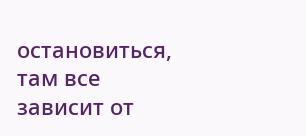остановиться, там все зависит от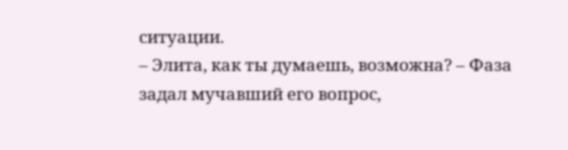ситуации.
– Элита, как ты думаешь, возможна? – Фаза задал мучавший его вопрос,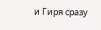и Гиря сразу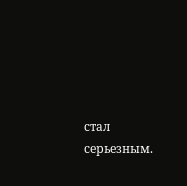стал серьезным.